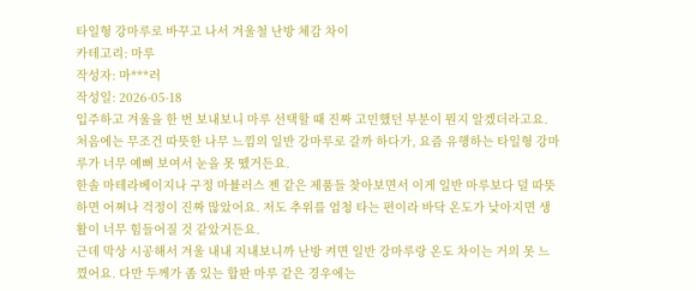타일형 강마루로 바꾸고 나서 겨울철 난방 체감 차이
카테고리: 마루
작성자: 마***러
작성일: 2026-05-18
입주하고 겨울을 한 번 보내보니 마루 선택할 때 진짜 고민했던 부분이 뭔지 알겠더라고요. 처음에는 무조건 따뜻한 나무 느낌의 일반 강마루로 갈까 하다가, 요즘 유행하는 타일형 강마루가 너무 예뻐 보여서 눈을 못 뗐거든요.
한솔 마테라베이지나 구정 마뷸러스 젠 같은 제품들 찾아보면서 이게 일반 마루보다 덜 따뜻하면 어쩌나 걱정이 진짜 많았어요. 저도 추위를 엄청 타는 편이라 바닥 온도가 낮아지면 생활이 너무 힘들어질 것 같았거든요.
근데 막상 시공해서 겨울 내내 지내보니까 난방 켜면 일반 강마루랑 온도 차이는 거의 못 느꼈어요. 다만 두께가 좀 있는 합판 마루 같은 경우에는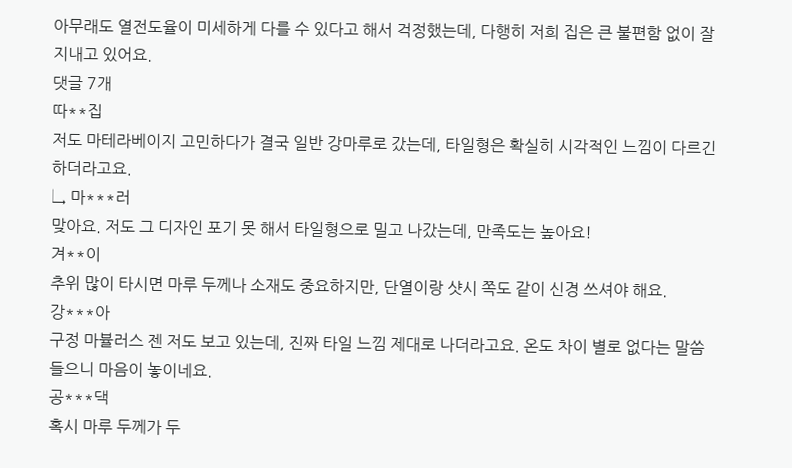아무래도 열전도율이 미세하게 다를 수 있다고 해서 걱정했는데, 다행히 저희 집은 큰 불편함 없이 잘 지내고 있어요.
댓글 7개
따**집
저도 마테라베이지 고민하다가 결국 일반 강마루로 갔는데, 타일형은 확실히 시각적인 느낌이 다르긴 하더라고요.
↳ 마***러
맞아요. 저도 그 디자인 포기 못 해서 타일형으로 밀고 나갔는데, 만족도는 높아요!
겨**이
추위 많이 타시면 마루 두께나 소재도 중요하지만, 단열이랑 샷시 쪽도 같이 신경 쓰셔야 해요.
강***아
구정 마뷸러스 젠 저도 보고 있는데, 진짜 타일 느낌 제대로 나더라고요. 온도 차이 별로 없다는 말씀 들으니 마음이 놓이네요.
공***댁
혹시 마루 두께가 두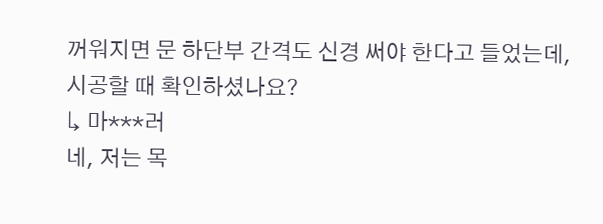꺼워지면 문 하단부 간격도 신경 써야 한다고 들었는데, 시공할 때 확인하셨나요?
↳ 마***러
네, 저는 목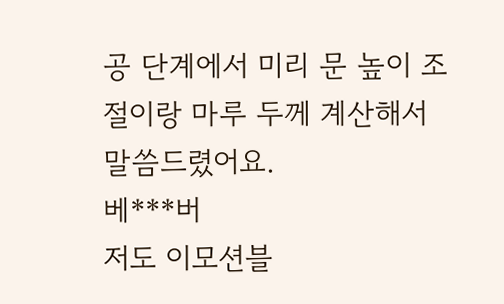공 단계에서 미리 문 높이 조절이랑 마루 두께 계산해서 말씀드렸어요.
베***버
저도 이모션블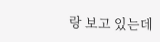랑 보고 있는데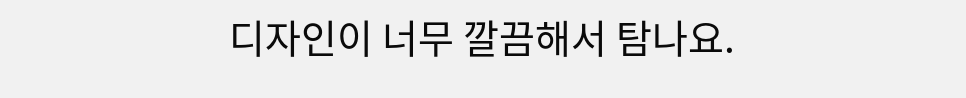디자인이 너무 깔끔해서 탐나요.